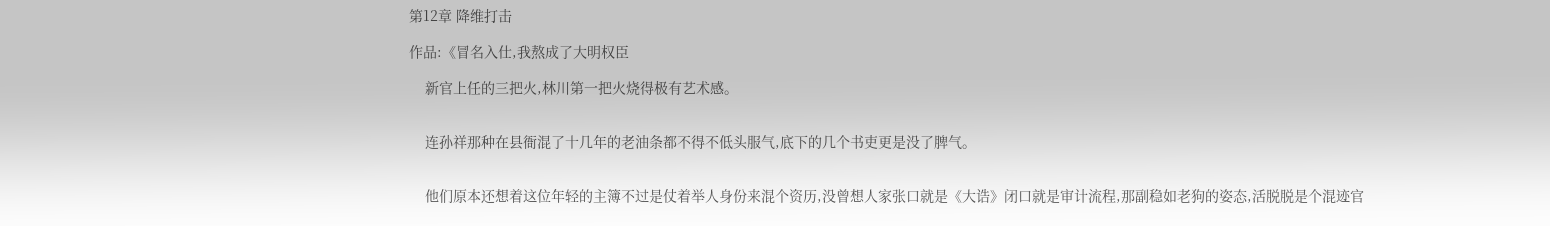第12章 降维打击

作品:《冒名入仕,我熬成了大明权臣

    新官上任的三把火,林川第一把火烧得极有艺术感。


    连孙祥那种在县衙混了十几年的老油条都不得不低头服气,底下的几个书吏更是没了脾气。


    他们原本还想着这位年轻的主簿不过是仗着举人身份来混个资历,没曾想人家张口就是《大诰》闭口就是审计流程,那副稳如老狗的姿态,活脱脱是个混迹官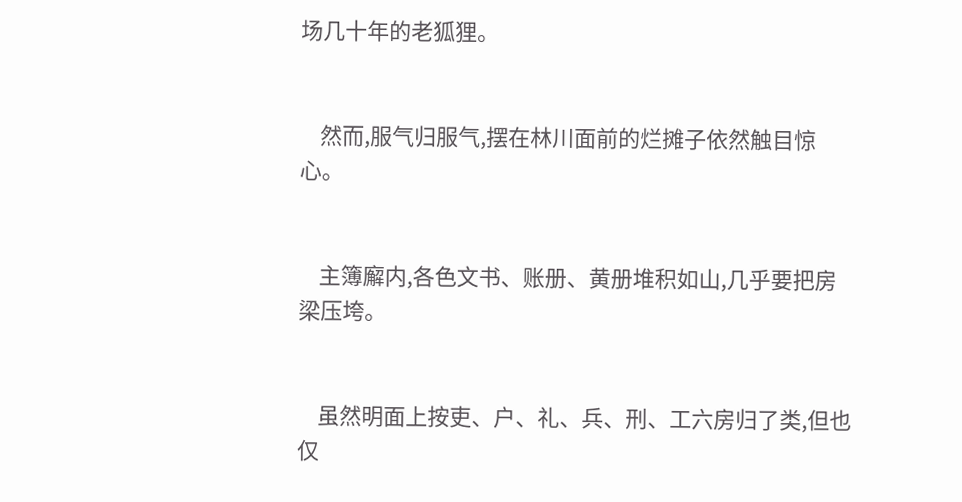场几十年的老狐狸。


    然而,服气归服气,摆在林川面前的烂摊子依然触目惊心。


    主簿廨内,各色文书、账册、黄册堆积如山,几乎要把房梁压垮。


    虽然明面上按吏、户、礼、兵、刑、工六房归了类,但也仅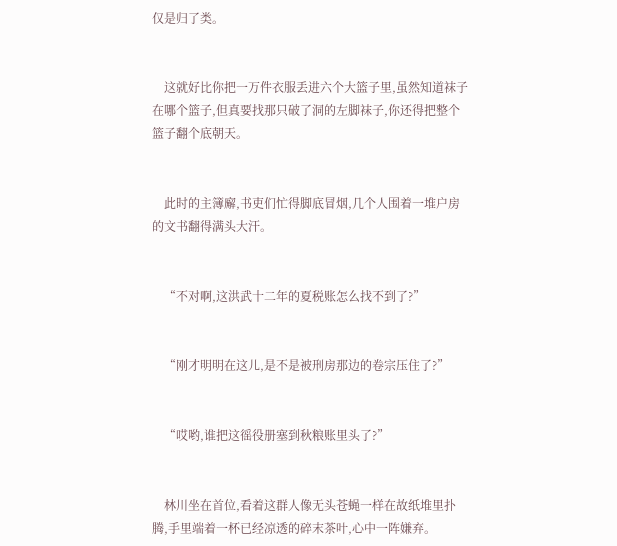仅是归了类。


    这就好比你把一万件衣服丢进六个大篮子里,虽然知道袜子在哪个篮子,但真要找那只破了洞的左脚袜子,你还得把整个篮子翻个底朝天。


    此时的主簿廨,书吏们忙得脚底冒烟,几个人围着一堆户房的文书翻得满头大汗。


    “不对啊,这洪武十二年的夏税账怎么找不到了?”


    “刚才明明在这儿,是不是被刑房那边的卷宗压住了?”


    “哎哟,谁把这徭役册塞到秋粮账里头了?”


    林川坐在首位,看着这群人像无头苍蝇一样在故纸堆里扑腾,手里端着一杯已经凉透的碎末茶叶,心中一阵嫌弃。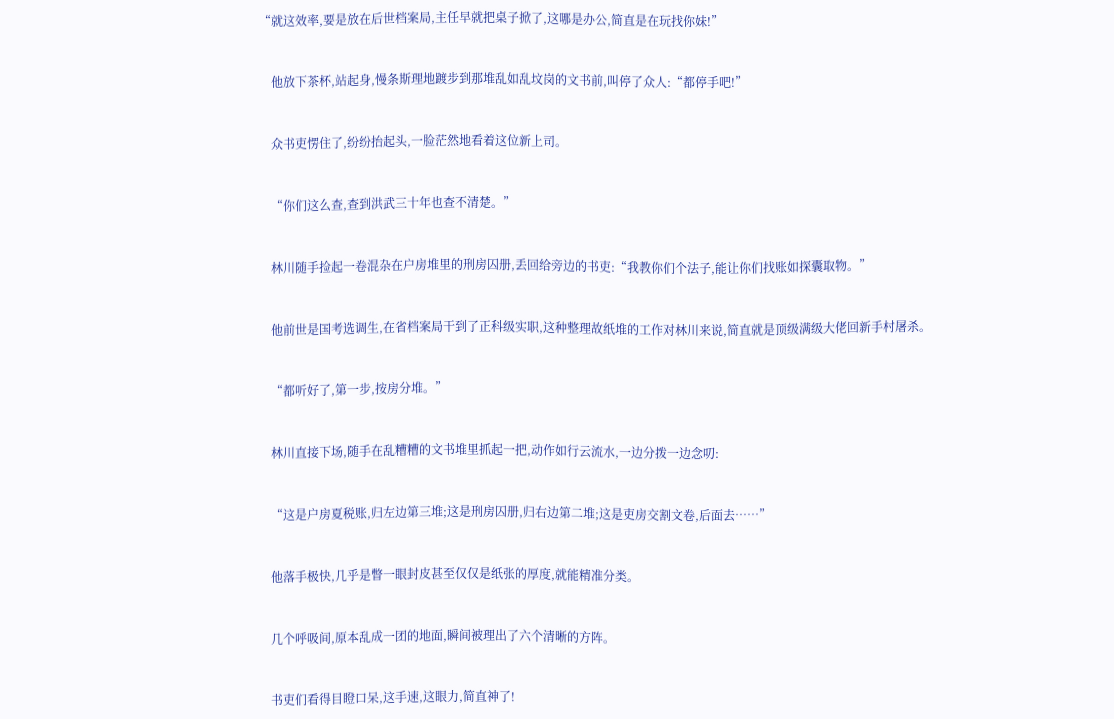“就这效率,要是放在后世档案局,主任早就把桌子掀了,这哪是办公,简直是在玩找你妹!”


    他放下茶杯,站起身,慢条斯理地踱步到那堆乱如乱坟岗的文书前,叫停了众人:“都停手吧!”


    众书吏愣住了,纷纷抬起头,一脸茫然地看着这位新上司。


    “你们这么查,查到洪武三十年也查不清楚。”


    林川随手捡起一卷混杂在户房堆里的刑房囚册,丢回给旁边的书吏:“我教你们个法子,能让你们找账如探囊取物。”


    他前世是国考选调生,在省档案局干到了正科级实职,这种整理故纸堆的工作对林川来说,简直就是顶级满级大佬回新手村屠杀。


    “都听好了,第一步,按房分堆。”


    林川直接下场,随手在乱糟糟的文书堆里抓起一把,动作如行云流水,一边分拨一边念叨:


    “这是户房夏税账,归左边第三堆;这是刑房囚册,归右边第二堆;这是吏房交割文卷,后面去……”


    他落手极快,几乎是瞥一眼封皮甚至仅仅是纸张的厚度,就能精准分类。


    几个呼吸间,原本乱成一团的地面,瞬间被理出了六个清晰的方阵。


    书吏们看得目瞪口呆,这手速,这眼力,简直神了!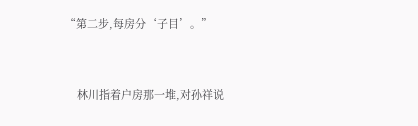“第二步,每房分‘子目’。”


    林川指着户房那一堆,对孙祥说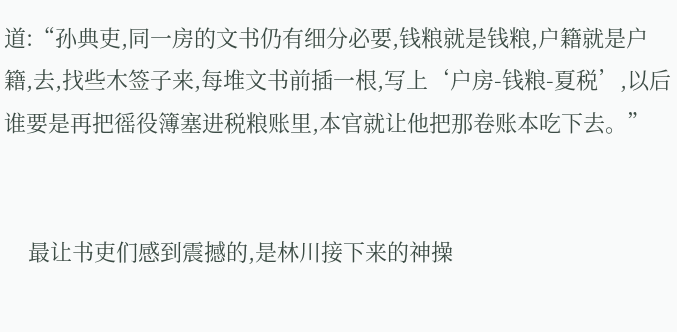道:“孙典吏,同一房的文书仍有细分必要,钱粮就是钱粮,户籍就是户籍,去,找些木签子来,每堆文书前插一根,写上‘户房-钱粮-夏税’,以后谁要是再把徭役簿塞进税粮账里,本官就让他把那卷账本吃下去。”


    最让书吏们感到震撼的,是林川接下来的神操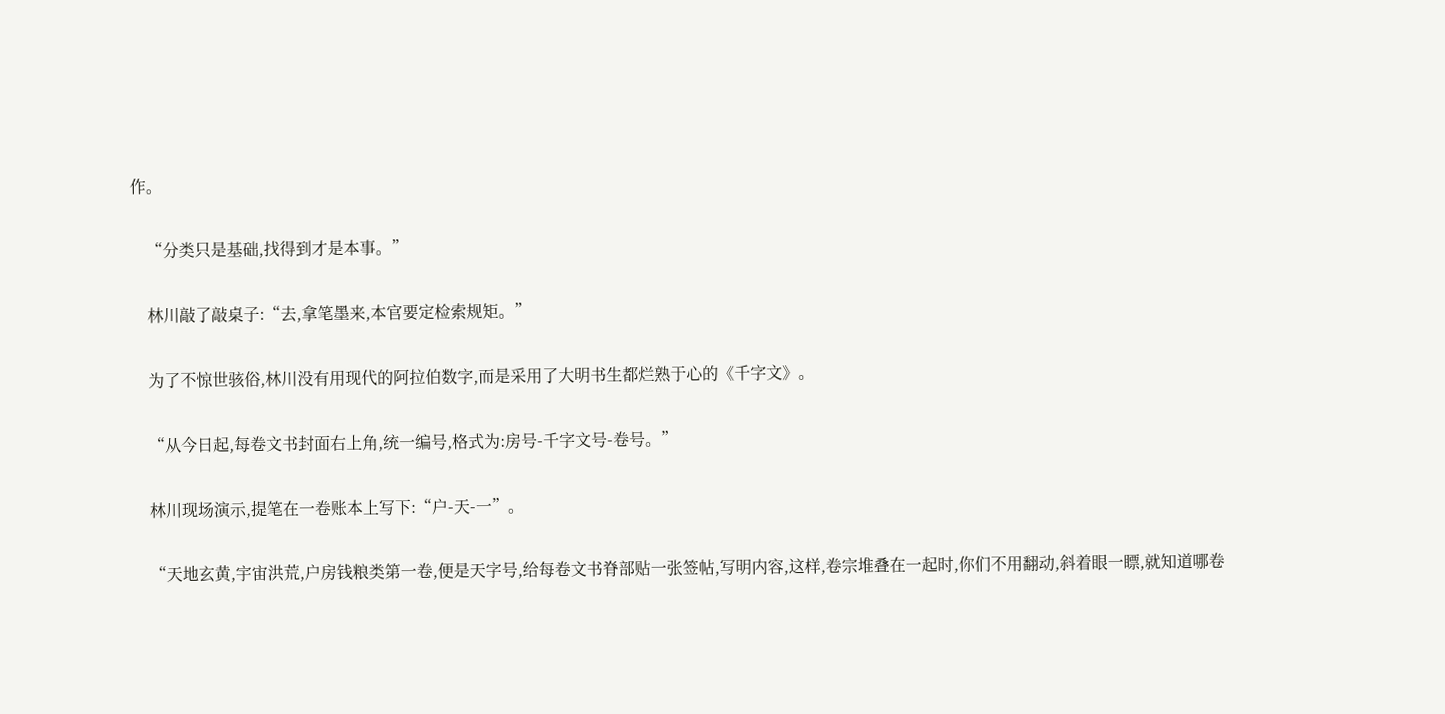作。


    “分类只是基础,找得到才是本事。”


    林川敲了敲桌子:“去,拿笔墨来,本官要定检索规矩。”


    为了不惊世骇俗,林川没有用现代的阿拉伯数字,而是采用了大明书生都烂熟于心的《千字文》。


    “从今日起,每卷文书封面右上角,统一编号,格式为:房号-千字文号-卷号。”


    林川现场演示,提笔在一卷账本上写下:“户-天-一”。


    “天地玄黄,宇宙洪荒,户房钱粮类第一卷,便是天字号,给每卷文书脊部贴一张签帖,写明内容,这样,卷宗堆叠在一起时,你们不用翻动,斜着眼一瞟,就知道哪卷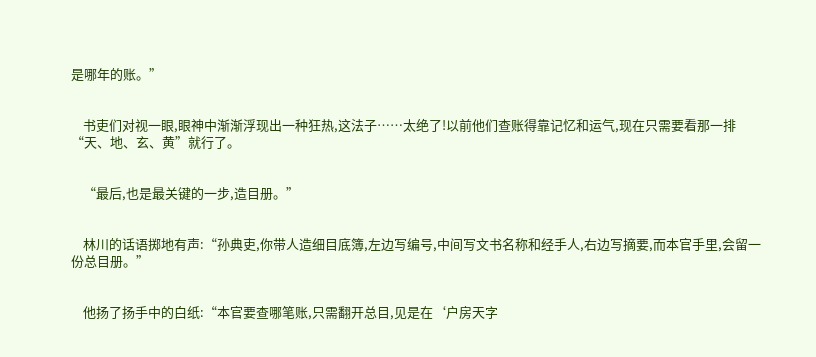是哪年的账。”


    书吏们对视一眼,眼神中渐渐浮现出一种狂热,这法子……太绝了!以前他们查账得靠记忆和运气,现在只需要看那一排“天、地、玄、黄”就行了。


    “最后,也是最关键的一步,造目册。”


    林川的话语掷地有声:“孙典吏,你带人造细目底簿,左边写编号,中间写文书名称和经手人,右边写摘要,而本官手里,会留一份总目册。”


    他扬了扬手中的白纸:“本官要查哪笔账,只需翻开总目,见是在‘户房天字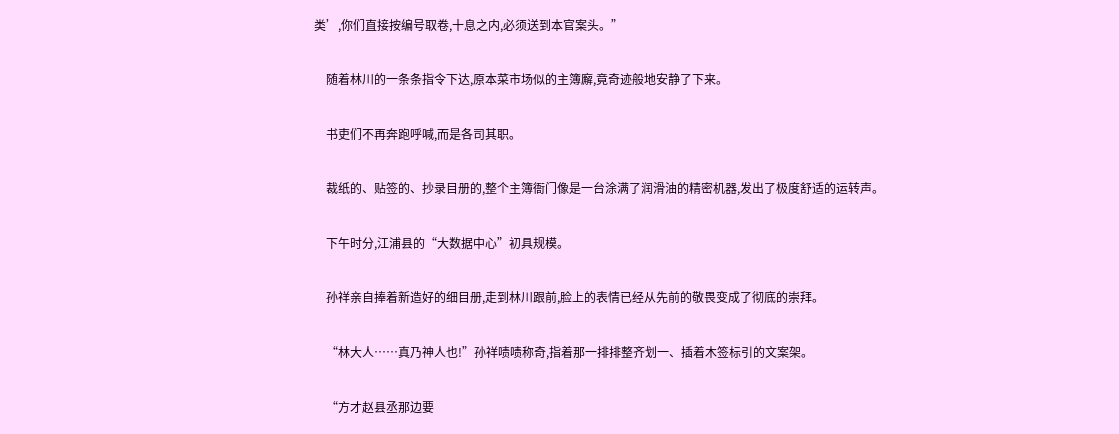类’,你们直接按编号取卷,十息之内,必须送到本官案头。”


    随着林川的一条条指令下达,原本菜市场似的主簿廨,竟奇迹般地安静了下来。


    书吏们不再奔跑呼喊,而是各司其职。


    裁纸的、贴签的、抄录目册的,整个主簿衙门像是一台涂满了润滑油的精密机器,发出了极度舒适的运转声。


    下午时分,江浦县的“大数据中心”初具规模。


    孙祥亲自捧着新造好的细目册,走到林川跟前,脸上的表情已经从先前的敬畏变成了彻底的崇拜。


    “林大人……真乃神人也!”孙祥啧啧称奇,指着那一排排整齐划一、插着木签标引的文案架。


    “方才赵县丞那边要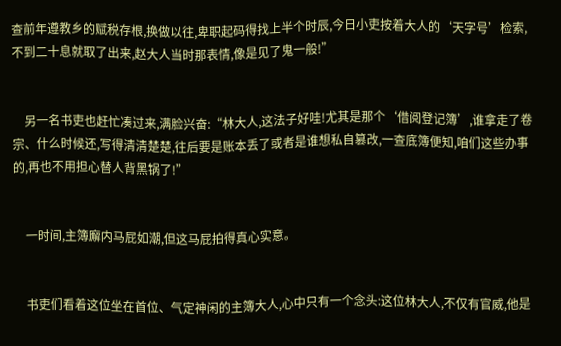查前年遵教乡的赋税存根,换做以往,卑职起码得找上半个时辰,今日小吏按着大人的‘天字号’检索,不到二十息就取了出来,赵大人当时那表情,像是见了鬼一般!”


    另一名书吏也赶忙凑过来,满脸兴奋:“林大人,这法子好哇!尤其是那个‘借阅登记簿’,谁拿走了卷宗、什么时候还,写得清清楚楚,往后要是账本丢了或者是谁想私自篡改,一查底簿便知,咱们这些办事的,再也不用担心替人背黑锅了!”


    一时间,主簿廨内马屁如潮,但这马屁拍得真心实意。


    书吏们看着这位坐在首位、气定神闲的主簿大人,心中只有一个念头:这位林大人,不仅有官威,他是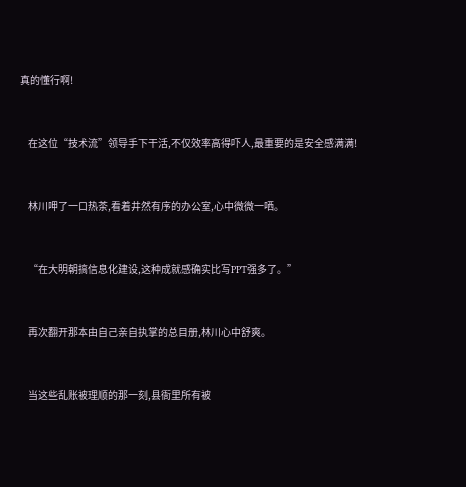真的懂行啊!


    在这位“技术流”领导手下干活,不仅效率高得吓人,最重要的是安全感满满!


    林川呷了一口热茶,看着井然有序的办公室,心中微微一哂。


    “在大明朝搞信息化建设,这种成就感确实比写PPT强多了。”


    再次翻开那本由自己亲自执掌的总目册,林川心中舒爽。


    当这些乱账被理顺的那一刻,县衙里所有被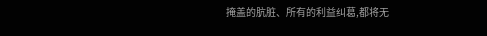掩盖的肮脏、所有的利益纠葛,都将无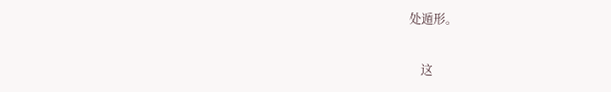处遁形。


    这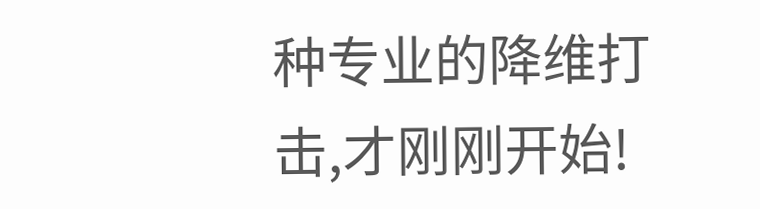种专业的降维打击,才刚刚开始!